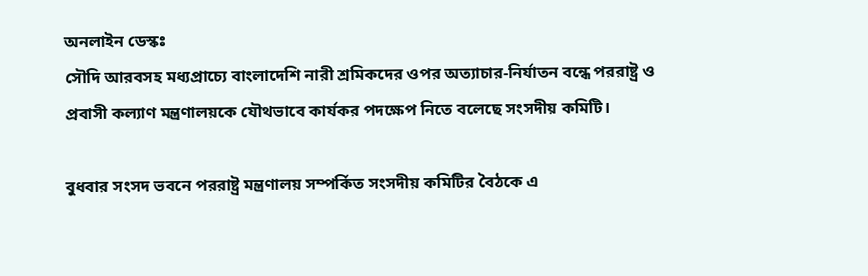অনলাইন ডেস্কঃ
সৌদি আরবসহ মধ্যপ্রাচ্যে বাংলাদেশি নারী শ্রমিকদের ওপর অত্যাচার-নির্যাতন বন্ধে পররাষ্ট্র ও প্রবাসী কল্যাণ মন্ত্রণালয়কে যৌথভাবে কার্যকর পদক্ষেপ নিতে বলেছে সংসদীয় কমিটি।

বুধবার সংসদ ভবনে পররাষ্ট্র মন্ত্রণালয় সম্পর্কিত সংসদীয় কমিটির বৈঠকে এ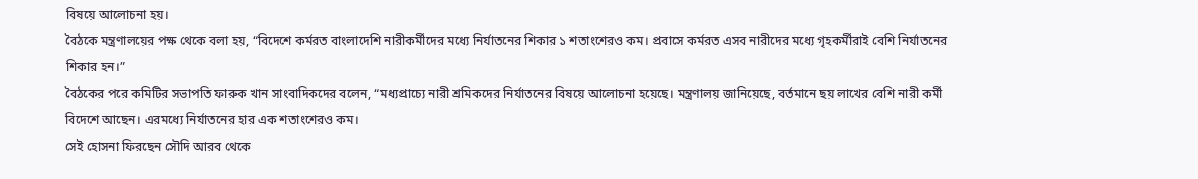বিষয়ে আলোচনা হয়।
বৈঠকে মন্ত্রণালয়ের পক্ষ থেকে বলা হয়, “বিদেশে কর্মরত বাংলাদেশি নারীকর্মীদের মধ্যে নির্যাতনের শিকার ১ শতাংশেরও কম। প্রবাসে কর্মরত এসব নারীদের মধ্যে গৃহকর্মীরাই বেশি নির্যাতনের শিকার হন।”
বৈঠকের পরে কমিটির সভাপতি ফারুক খান সাংবাদিকদের বলেন, “মধ্যপ্রাচ্যে নারী শ্রমিকদের নির্যাতনের বিষয়ে আলোচনা হয়েছে। মন্ত্রণালয় জানিয়েছে, বর্তমানে ছয় লাখের বেশি নারী কর্মী বিদেশে আছেন। এরমধ্যে নির্যাতনের হার এক শতাংশেরও কম।
সেই হোসনা ফিরছেন সৌদি আরব থেকে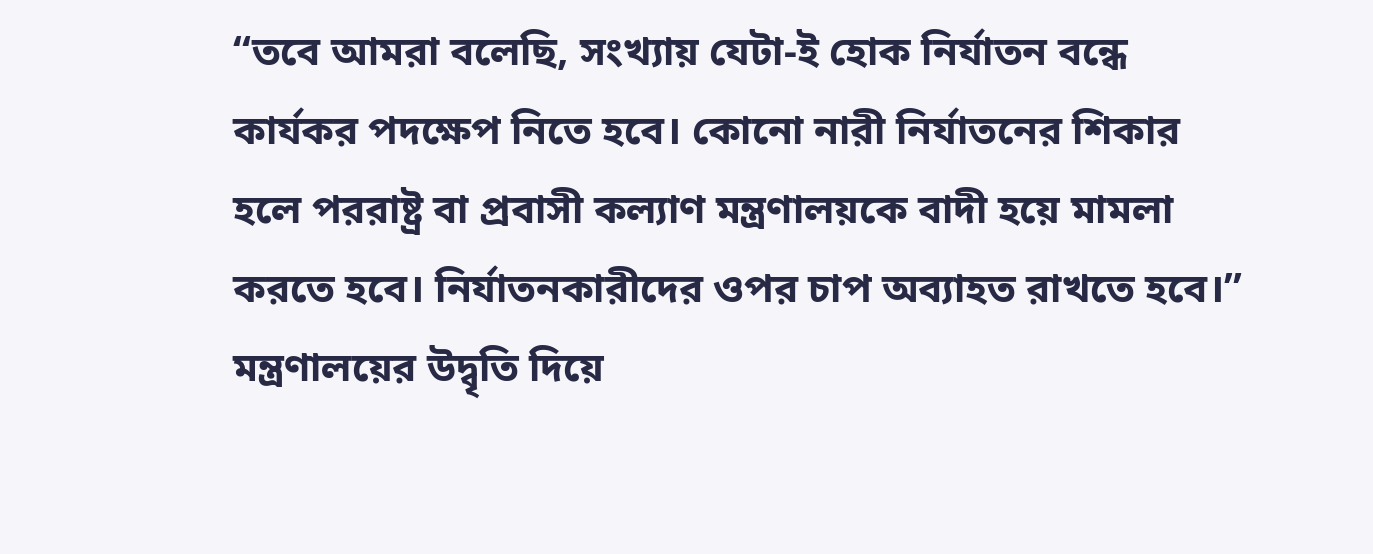“তবে আমরা বলেছি, সংখ্যায় যেটা-ই হোক নির্যাতন বন্ধে কার্যকর পদক্ষেপ নিতে হবে। কোনো নারী নির্যাতনের শিকার হলে পররাষ্ট্র বা প্রবাসী কল্যাণ মন্ত্রণালয়কে বাদী হয়ে মামলা করতে হবে। নির্যাতনকারীদের ওপর চাপ অব্যাহত রাখতে হবে।”
মন্ত্রণালয়ের উদ্বৃতি দিয়ে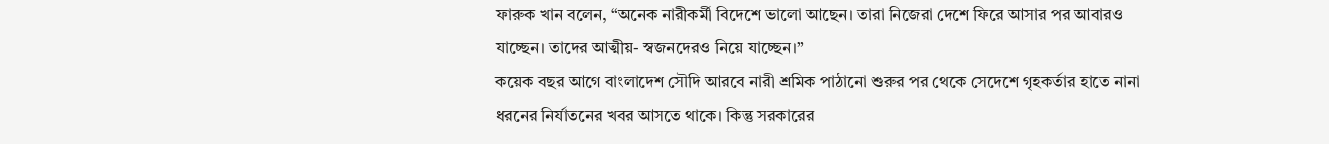ফারুক খান বলেন, “অনেক নারীকর্মী বিদেশে ভালো আছেন। তারা নিজেরা দেশে ফিরে আসার পর আবারও যাচ্ছেন। তাদের আত্মীয়- স্বজনদেরও নিয়ে যাচ্ছেন।”
কয়েক বছর আগে বাংলাদেশ সৌদি আরবে নারী শ্রমিক পাঠানো শুরুর পর থেকে সেদেশে গৃহকর্তার হাতে নানা ধরনের নির্যাতনের খবর আসতে থাকে। কিন্তু সরকারের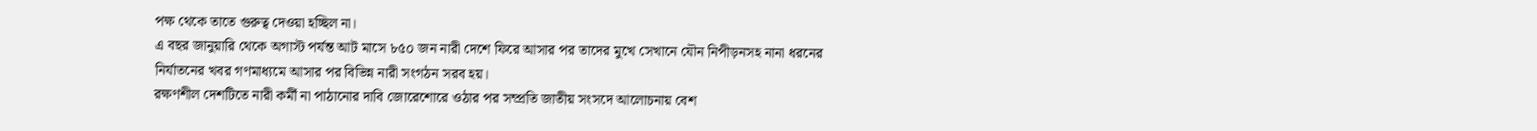পক্ষ থেকে তাতে গুরুত্ব দেওয়া হচ্ছিল না।
এ বছর জানুয়ারি থেকে অগাস্ট পর্যন্ত আট মাসে ৮৫০ জন নারী দেশে ফিরে আসার পর তাদের মুখে সেখানে যৌন নিপীড়নসহ নানা ধরনের নির্যাতনের খবর গণমাধ্যমে আসার পর বিভিন্ন নারী সংগঠন সরব হয়।
রক্ষণশীল দেশটিতে নারী কর্মী না পাঠানোর দাবি জোরেশোরে ওঠার পর সম্প্রতি জাতীয় সংসদে আলোচনায় বেশ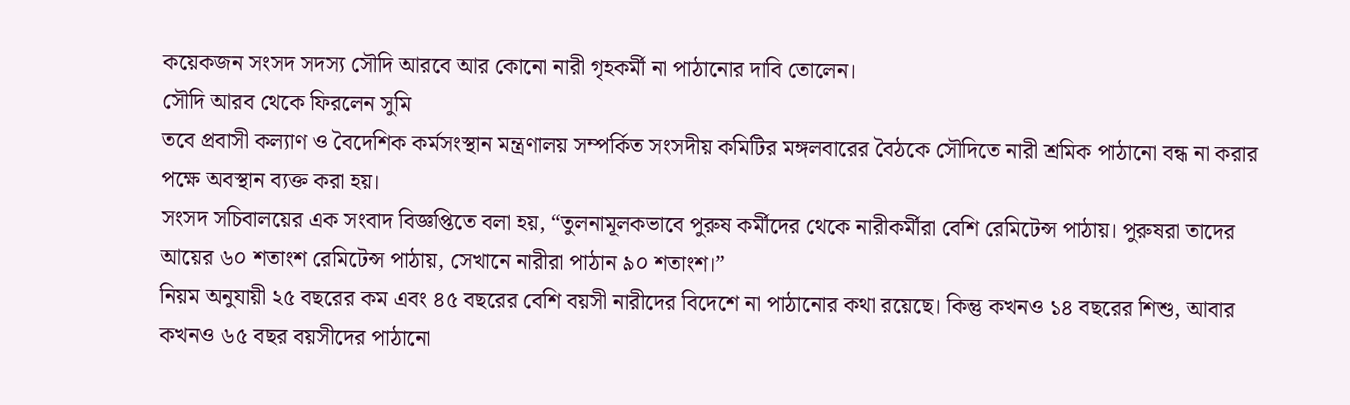কয়েকজন সংসদ সদস্য সৌদি আরবে আর কোনো নারী গৃহকর্মী না পাঠানোর দাবি তোলেন।
সৌদি আরব থেকে ফিরলেন সুমি
তবে প্রবাসী কল্যাণ ও বৈদেশিক কর্মসংস্থান মন্ত্রণালয় সম্পর্কিত সংসদীয় কমিটির মঙ্গলবারের বৈঠকে সৌদিতে নারী শ্রমিক পাঠানো বন্ধ না করার পক্ষে অবস্থান ব্যক্ত করা হয়।
সংসদ সচিবালয়ের এক সংবাদ বিজ্ঞপ্তিতে বলা হয়, “তুলনামূলকভাবে পুরুষ কর্মীদের থেকে নারীকর্মীরা বেশি রেমিটেন্স পাঠায়। পুরুষরা তাদের আয়ের ৬০ শতাংশ রেমিটেন্স পাঠায়, সেখানে নারীরা পাঠান ৯০ শতাংশ।”
নিয়ম অনুযায়ী ২৫ বছরের কম এবং ৪৫ বছরের বেশি বয়সী নারীদের বিদেশে না পাঠানোর কথা রয়েছে। কিন্তু কখনও ১৪ বছরের শিশু, আবার কখনও ৬৫ বছর বয়সীদের পাঠানো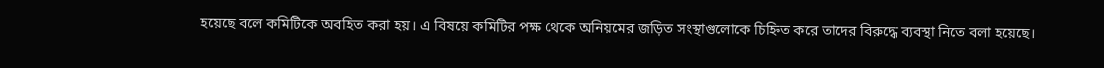হয়েছে বলে কমিটিকে অবহিত করা হয়। এ বিষয়ে কমিটির পক্ষ থেকে অনিয়মের জড়িত সংস্থাগুলোকে চিহ্নিত করে তাদের বিরুদ্ধে ব্যবস্থা নিতে বলা হয়েছে।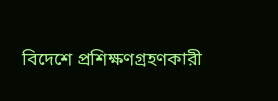বিদেশে প্রশিক্ষণগ্রহণকারী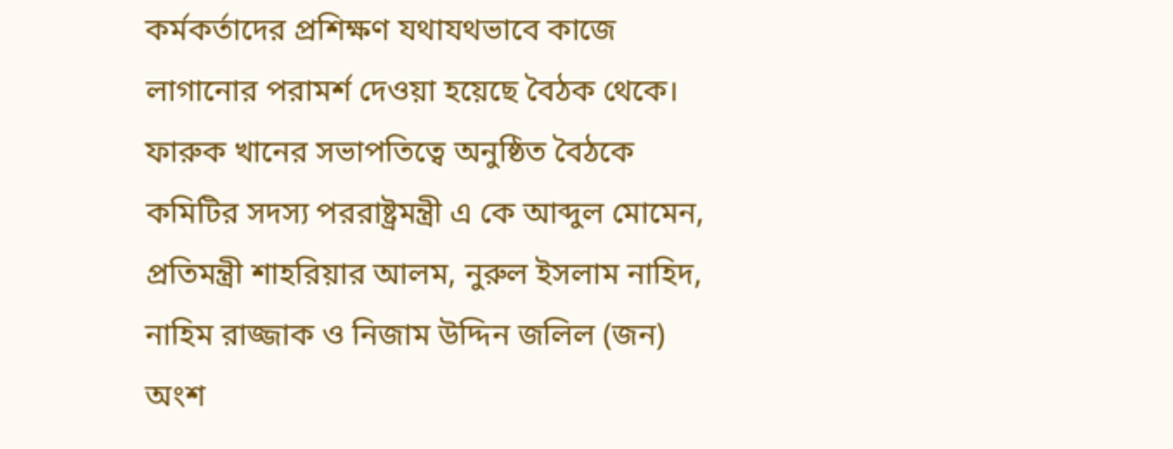কর্মকর্তাদের প্রশিক্ষণ যথাযথভাবে কাজে লাগানোর পরামর্শ দেওয়া হয়েছে বৈঠক থেকে।
ফারুক খানের সভাপতিত্বে অনুষ্ঠিত বৈঠকে কমিটির সদস্য পররাষ্ট্রমন্ত্রী এ কে আব্দুল মোমেন, প্রতিমন্ত্রী শাহরিয়ার আলম, নুরুল ইসলাম নাহিদ, নাহিম রাজ্জাক ও নিজাম উদ্দিন জলিল (জন) অংশ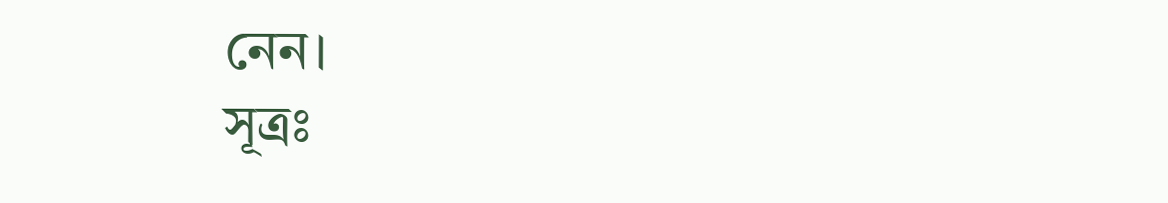নেন।
সূত্রঃ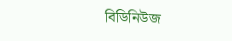বিডিনিউজ